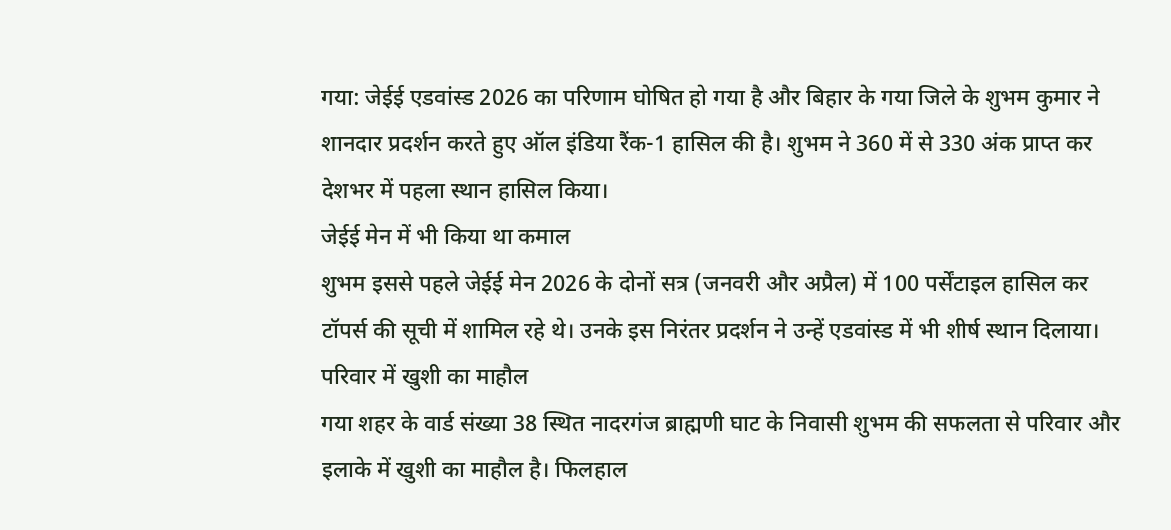गया: जेईई एडवांस्ड 2026 का परिणाम घोषित हो गया है और बिहार के गया जिले के शुभम कुमार ने शानदार प्रदर्शन करते हुए ऑल इंडिया रैंक-1 हासिल की है। शुभम ने 360 में से 330 अंक प्राप्त कर देशभर में पहला स्थान हासिल किया।
जेईई मेन में भी किया था कमाल
शुभम इससे पहले जेईई मेन 2026 के दोनों सत्र (जनवरी और अप्रैल) में 100 पर्सेंटाइल हासिल कर टॉपर्स की सूची में शामिल रहे थे। उनके इस निरंतर प्रदर्शन ने उन्हें एडवांस्ड में भी शीर्ष स्थान दिलाया।
परिवार में खुशी का माहौल
गया शहर के वार्ड संख्या 38 स्थित नादरगंज ब्राह्मणी घाट के निवासी शुभम की सफलता से परिवार और इलाके में खुशी का माहौल है। फिलहाल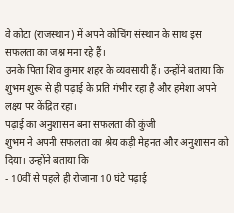वे कोटा (राजस्थान) में अपने कोचिंग संस्थान के साथ इस सफलता का जश्न मना रहे हैं।
उनके पिता शिव कुमार शहर के व्यवसायी हैं। उन्होंने बताया कि शुभम शुरू से ही पढ़ाई के प्रति गंभीर रहा है और हमेशा अपने लक्ष्य पर केंद्रित रहा।
पढ़ाई का अनुशासन बना सफलता की कुंजी
शुभम ने अपनी सफलता का श्रेय कड़ी मेहनत और अनुशासन को दिया। उन्होंने बताया कि
- 10वीं से पहले ही रोजाना 10 घंटे पढ़ाई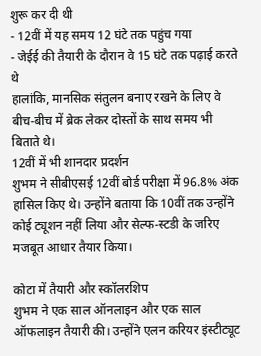शुरू कर दी थी
- 12वीं में यह समय 12 घंटे तक पहुंच गया
- जेईई की तैयारी के दौरान वे 15 घंटे तक पढ़ाई करते थे
हालांकि, मानसिक संतुलन बनाए रखने के लिए वे बीच-बीच में ब्रेक लेकर दोस्तों के साथ समय भी बिताते थे।
12वीं में भी शानदार प्रदर्शन
शुभम ने सीबीएसई 12वीं बोर्ड परीक्षा में 96.8% अंक हासिल किए थे। उन्होंने बताया कि 10वीं तक उन्होंने कोई ट्यूशन नहीं लिया और सेल्फ-स्टडी के जरिए मजबूत आधार तैयार किया।

कोटा में तैयारी और स्कॉलरशिप
शुभम ने एक साल ऑनलाइन और एक साल ऑफलाइन तैयारी की। उन्होंने एलन करियर इंस्टीट्यूट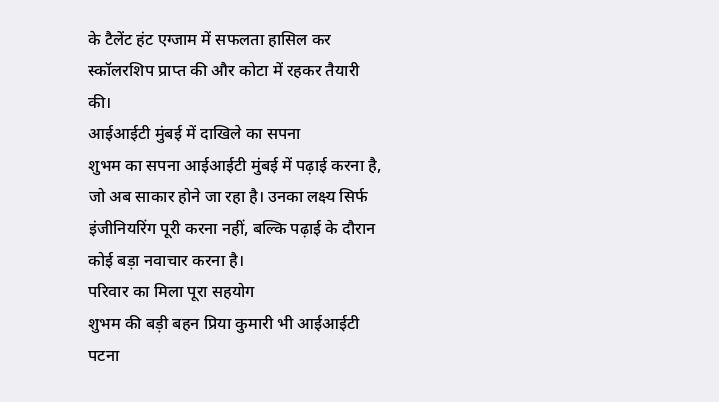के टैलेंट हंट एग्जाम में सफलता हासिल कर स्कॉलरशिप प्राप्त की और कोटा में रहकर तैयारी की।
आईआईटी मुंबई में दाखिले का सपना
शुभम का सपना आईआईटी मुंबई में पढ़ाई करना है, जो अब साकार होने जा रहा है। उनका लक्ष्य सिर्फ इंजीनियरिंग पूरी करना नहीं, बल्कि पढ़ाई के दौरान कोई बड़ा नवाचार करना है।
परिवार का मिला पूरा सहयोग
शुभम की बड़ी बहन प्रिया कुमारी भी आईआईटी पटना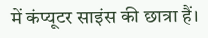में कंप्यूटर साइंस की छात्रा हैं।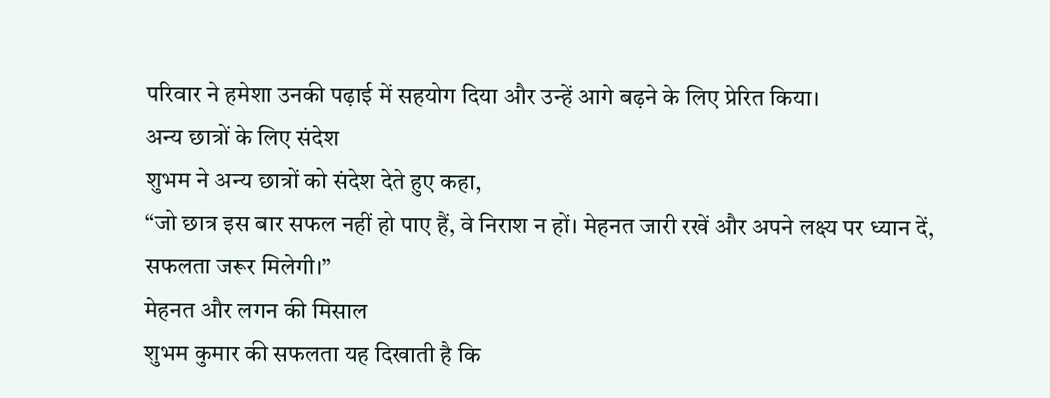परिवार ने हमेशा उनकी पढ़ाई में सहयोग दिया और उन्हें आगे बढ़ने के लिए प्रेरित किया।
अन्य छात्रों के लिए संदेश
शुभम ने अन्य छात्रों को संदेश देते हुए कहा,
“जो छात्र इस बार सफल नहीं हो पाए हैं, वे निराश न हों। मेहनत जारी रखें और अपने लक्ष्य पर ध्यान दें, सफलता जरूर मिलेगी।”
मेहनत और लगन की मिसाल
शुभम कुमार की सफलता यह दिखाती है कि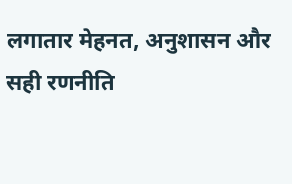लगातार मेहनत, अनुशासन और सही रणनीति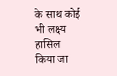के साथ कोई भी लक्ष्य हासिल किया जा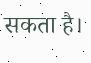सकता है।